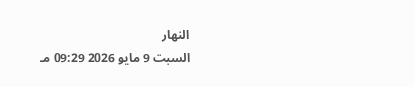النهار
السبت 9 مايو 2026 09:29 مـ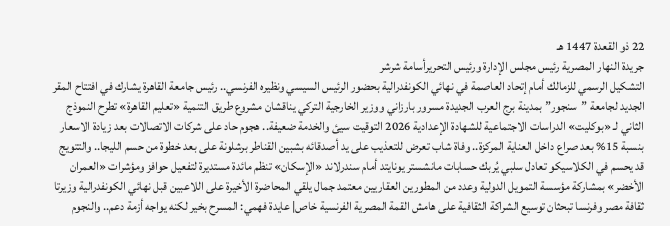22 ذو القعدة 1447 هـ
جريدة النهار المصرية رئيس مجلس الإدارة ورئيس التحريرأسامة شرشر
التشكيل الرسمي للزمالك أمام إتحاد العاصمة في نهائي الكونفدرالية بحضور الرئيس السيسي ونظيره الفرنسي.. رئيس جامعة القاهرة يشارك في افتتاح المقر الجديد لجامعة ”سنجور” بمدينة برج العرب الجديدة مسرور بارزاني ووزير الخارجية التركي يناقشان مشروع طريق التنمية «تعليم القاهرة» تطرح النموذج الثاني لـ «بوكليت» الدراسات الاجتماعية للشهادة الإعدادية 2026 التوقيت سيئ والخدمة ضعيفة.. هجوم حاد على شركات الاتصالات بعد زيادة الاسعار بنسبة 15% بعد صراع داخل العناية المركزة.. وفاة شاب تعرض للتعذيب على يد أصدقائه بشبين القناطر برشلونة على بعد خطوة من حسم الليجا.. والتتويج قد يحسم في الكلاسيكو تعادل سلبي يُربك حسابات مانشستر يونايتد أمام سندرلاند «الإسكان» تنظم مائدة مستديرة لتفعيل حوافز ومؤشرات «العمران الأخضر» بمشاركة مؤسسة التمويل الدولية وعدد من المطورين العقاريين معتمد جمال يلقي المحاضرة الأخيرة على اللاعبين قبل نهائي الكونفدرالية وزيرتا ثقافة مصر وفرنسا تبحثان توسيع الشراكة الثقافية على هامش القمة المصرية الفرنسية خاص| عايدة فهمي: المسرح بخير لكنه يواجه أزمة دعم.. والنجوم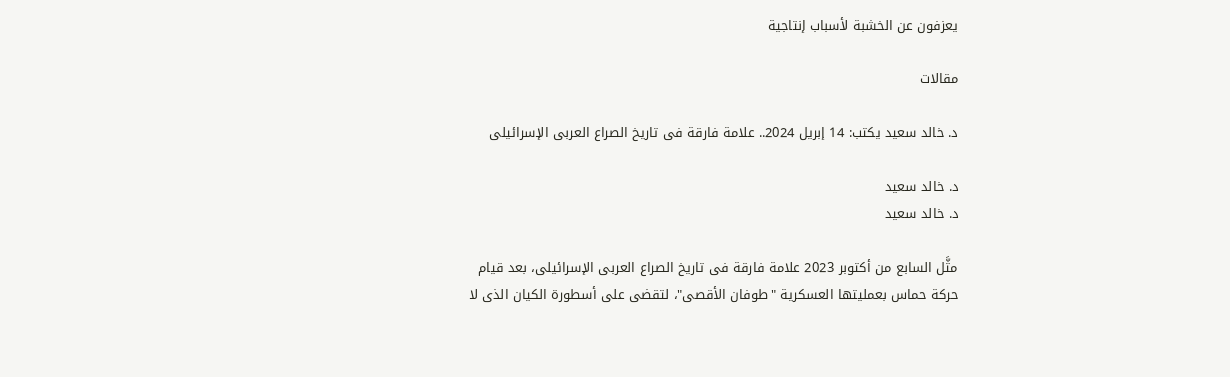يعزفون عن الخشبة لأسباب إنتاجية

مقالات

د. خالد سعيد يكتب: 14 إبريل 2024.. علامة فارقة فى تاريخ الصراع العربى الإسرائيلى

د. خالد سعيد
د. خالد سعيد

مثَّل السابع من أكتوبر 2023 علامة فارقة فى تاريخ الصراع العربى الإسرائيلى، بعد قيام حركة حماس بعمليتها العسكرية "طوفان الأقصى"، لتقضى على أسطورة الكيان الذى لا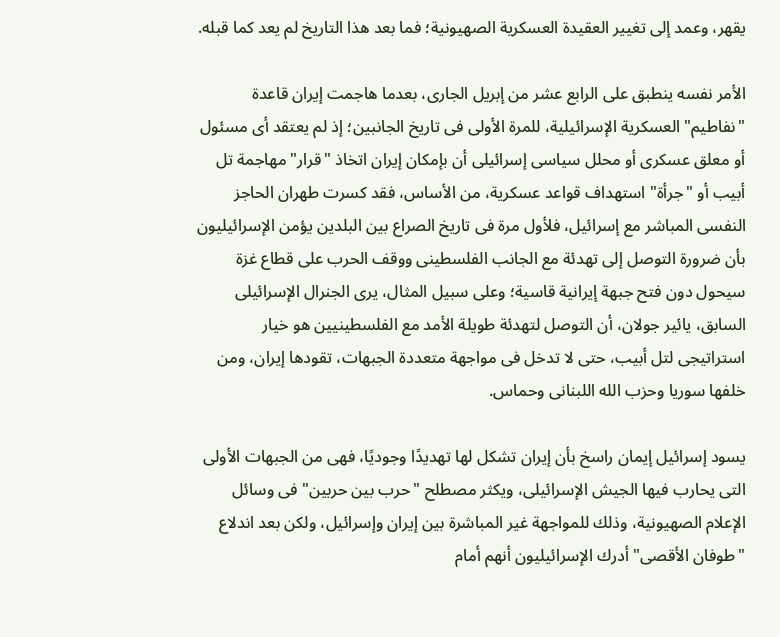يقهر، وعمد إلى تغيير العقيدة العسكرية الصهيونية؛ فما بعد هذا التاريخ لم يعد كما قبله.

الأمر نفسه ينطبق على الرابع عشر من إبريل الجارى، بعدما هاجمت إيران قاعدة "نفاطيم" العسكرية الإسرائيلية، للمرة الأولى فى تاريخ الجانبين؛ إذ لم يعتقد أى مسئول أو معلق عسكرى أو محلل سياسى إسرائيلى أن بإمكان إيران اتخاذ "قرار" مهاجمة تل أبيب أو "جرأة" استهداف قواعد عسكرية، من الأساس، فقد كسرت طهران الحاجز النفسى المباشر مع إسرائيل، فلأول مرة فى تاريخ الصراع بين البلدين يؤمن الإسرائيليون بأن ضرورة التوصل إلى تهدئة مع الجانب الفلسطينى ووقف الحرب على قطاع غزة سيحول دون فتح جبهة إيرانية قاسية؛ وعلى سبيل المثال، يرى الجنرال الإسرائيلى السابق، يائير جولان، أن التوصل لتهدئة طويلة الأمد مع الفلسطينيين هو خيار استراتيجى لتل أبيب، حتى لا تدخل فى مواجهة متعددة الجبهات، تقودها إيران، ومن خلفها سوريا وحزب الله اللبنانى وحماس.

يسود إسرائيل إيمان راسخ بأن إيران تشكل لها تهديدًا وجوديًا، فهى من الجبهات الأولى التى يحارب فيها الجيش الإسرائيلى، ويكثر مصطلح "حرب بين حربين" فى وسائل الإعلام الصهيونية، وذلك للمواجهة غير المباشرة بين إيران وإسرائيل، ولكن بعد اندلاع "طوفان الأقصى" أدرك الإسرائيليون أنهم أمام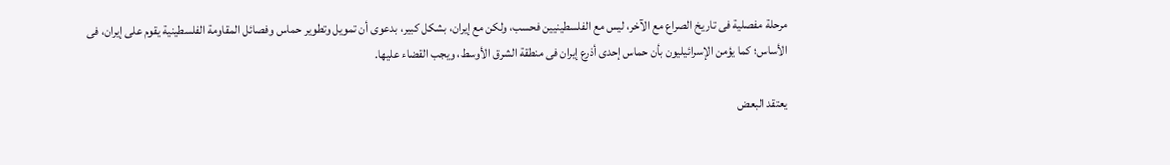مرحلة مفصلية فى تاريخ الصراع مع الآخر، ليس مع الفلسطينيين فحسب، ولكن مع إيران، بشكل كبير، بدعوى أن تمويل وتطوير حماس وفصائل المقاومة الفلسطينية يقوم على إيران، فى الأساس؛ كما يؤمن الإسرائيليون بأن حماس إحدى أذرع إيران فى منطقة الشرق الأوسط، ويجب القضاء عليها.

يعتقد البعض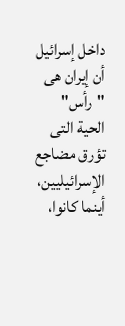داخل إسرائيل أن إيران هى "رأس" الحية التى تؤرق مضاجع الإسرائيليين، أينما كانوا،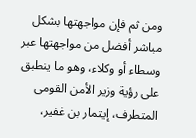ومن ثم فإن مواجهتها بشكل مباشر أفضل من مواجهتها عبر وسطاء أو وكلاء، وهو ما ينطبق على رؤية وزير الأمن القومى المتطرف، إيتمار بن غفير،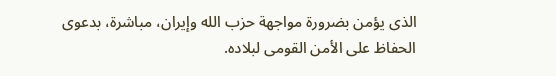الذى يؤمن بضرورة مواجهة حزب الله وإيران، مباشرة، بدعوى الحفاظ على الأمن القومى لبلاده.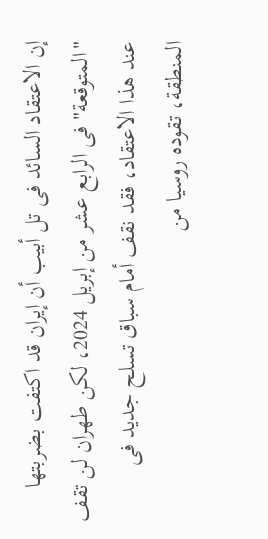إن الاعتقاد السائد فى تل أبيب أن إيران قد اكتفت بضربتها "المتوقعة" فى الرابع عشر من إبريل 2024، لكن طهران لن تقف عند هذا الاعتقاد، فقد نقف أمام سباق تسلح جديد فى المنطقة، تقوده روسيا من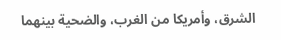الشرق، وأمريكا من الغرب، والضحية بينهما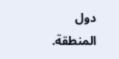دول المنطقة.